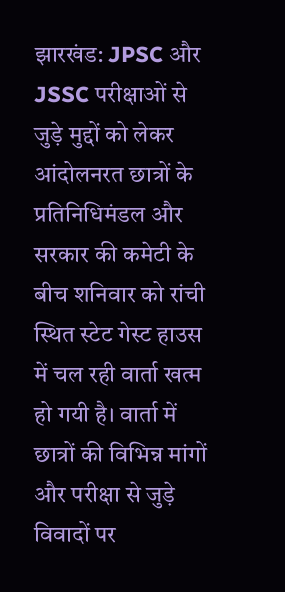झारखंड: JPSC और JSSC परीक्षाओं से जुड़े मुद्दों को लेकर आंदोलनरत छात्रों के प्रतिनिधिमंडल और सरकार की कमेटी के बीच शनिवार को रांची स्थित स्टेट गेस्ट हाउस में चल रही वार्ता खत्म हो गयी है। वार्ता में छात्रों की विभिन्न मांगों और परीक्षा से जुड़े विवादों पर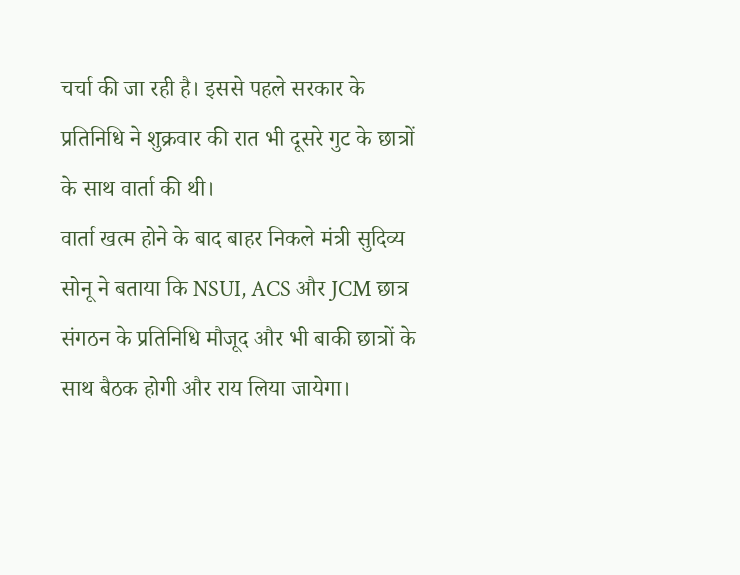चर्चा की जा रही है। इससे पहले सरकार के प्रतिनिधि ने शुक्रवार की रात भी दूसरे गुट के छात्रों के साथ वार्ता की थी।
वार्ता खत्म होने के बाद बाहर निकले मंत्री सुदिव्य सोनू ने बताया कि NSUI, ACS और JCM छात्र संगठन के प्रतिनिधि मौजूद और भी बाकी छात्रों के साथ बैठक होगी और राय लिया जायेगा।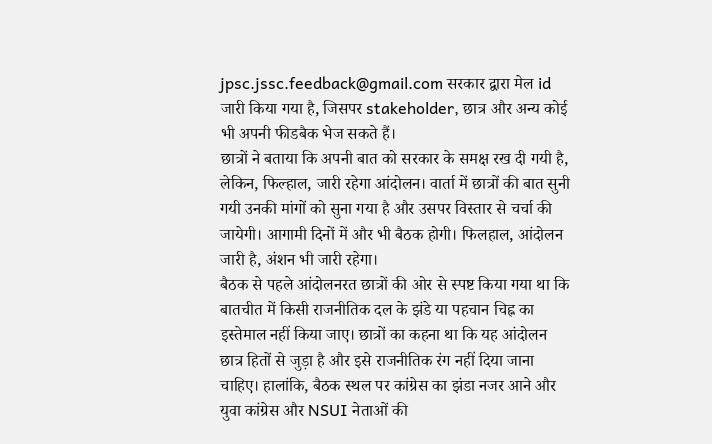jpsc.jssc.feedback@gmail.com सरकार द्वारा मेल id जारी किया गया है, जिसपर stakeholder, छात्र और अन्य कोई भी अपनी फीडबैक भेज सकते हैं।
छात्रों ने बताया कि अपनी बात को सरकार के समक्ष रख दी गयी है, लेकिन, फिल्हाल, जारी रहेगा आंदोलन। वार्ता में छात्रों की बात सुनी गयी उनकी मांगों को सुना गया है और उसपर विस्तार से चर्चा की जायेगी। आगामी दिनों में और भी बैठक होगी। फिलहाल, आंदोलन जारी है, अंशन भी जारी रहेगा।
बैठक से पहले आंदोलनरत छात्रों की ओर से स्पष्ट किया गया था कि बातचीत में किसी राजनीतिक दल के झंडे या पहचान चिह्न का इस्तेमाल नहीं किया जाए। छात्रों का कहना था कि यह आंदोलन छात्र हितों से जुड़ा है और इसे राजनीतिक रंग नहीं दिया जाना चाहिए। हालांकि, बैठक स्थल पर कांग्रेस का झंडा नजर आने और युवा कांग्रेस और NSUI नेताओं की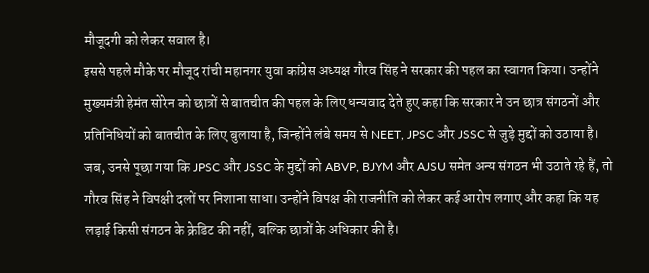मौजूदगी को लेकर सवाल है।
इससे पहले मौके पर मौजूद रांची महानगर युवा कांग्रेस अध्यक्ष गौरव सिंह ने सरकार की पहल का स्वागत किया। उन्होंने मुख्यमंत्री हेमंत सोरेन को छात्रों से बातचीत की पहल के लिए धन्यवाद देते हुए कहा कि सरकार ने उन छात्र संगठनों और प्रतिनिधियों को बातचीत के लिए बुलाया है, जिन्होंने लंबे समय से NEET, JPSC और JSSC से जुड़े मुद्दों को उठाया है।
जब, उनसे पूछा गया कि JPSC और JSSC के मुद्दों को ABVP, BJYM और AJSU समेत अन्य संगठन भी उठाते रहे हैं, तो गौरव सिंह ने विपक्षी दलों पर निशाना साधा। उन्होंने विपक्ष की राजनीति को लेकर कई आरोप लगाए और कहा कि यह लड़ाई किसी संगठन के क्रेडिट की नहीं, बल्कि छात्रों के अधिकार की है।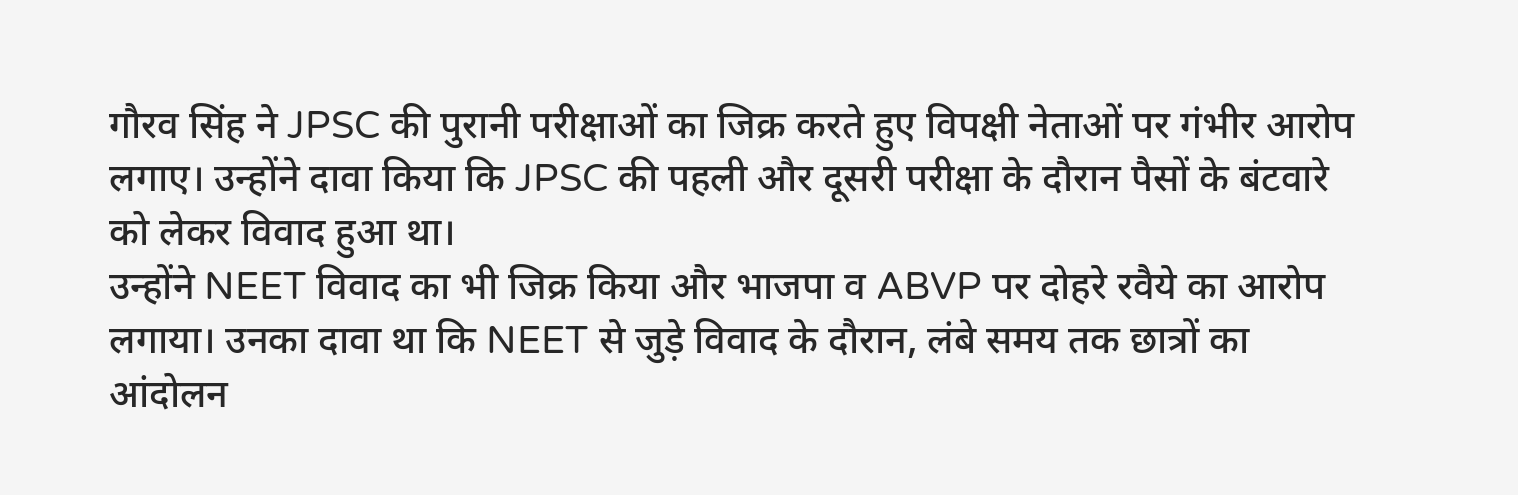गौरव सिंह ने JPSC की पुरानी परीक्षाओं का जिक्र करते हुए विपक्षी नेताओं पर गंभीर आरोप लगाए। उन्होंने दावा किया कि JPSC की पहली और दूसरी परीक्षा के दौरान पैसों के बंटवारे को लेकर विवाद हुआ था।
उन्होंने NEET विवाद का भी जिक्र किया और भाजपा व ABVP पर दोहरे रवैये का आरोप लगाया। उनका दावा था कि NEET से जुड़े विवाद के दौरान, लंबे समय तक छात्रों का आंदोलन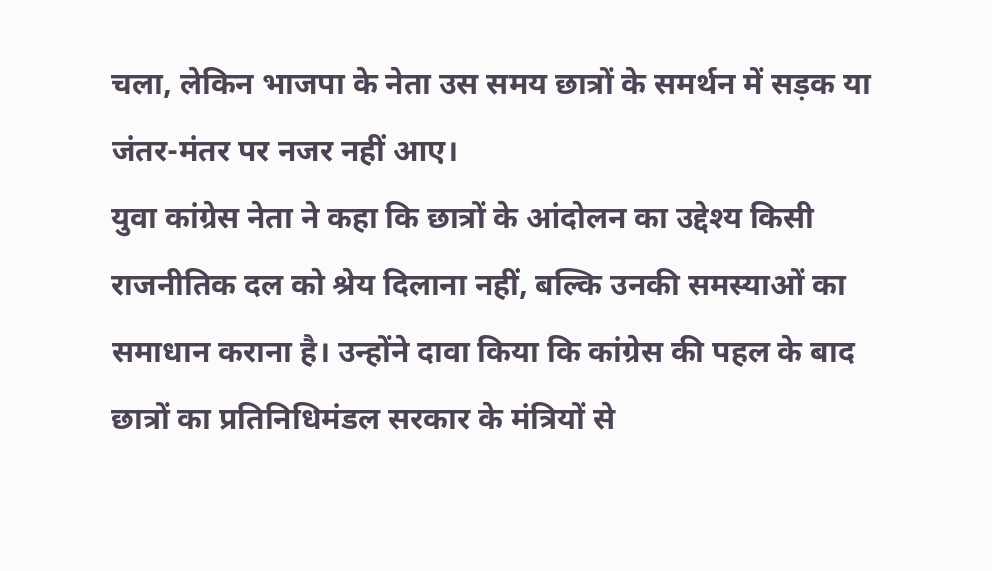चला, लेकिन भाजपा के नेता उस समय छात्रों के समर्थन में सड़क या जंतर-मंतर पर नजर नहीं आए।
युवा कांग्रेस नेता ने कहा कि छात्रों के आंदोलन का उद्देश्य किसी राजनीतिक दल को श्रेय दिलाना नहीं, बल्कि उनकी समस्याओं का समाधान कराना है। उन्होंने दावा किया कि कांग्रेस की पहल के बाद छात्रों का प्रतिनिधिमंडल सरकार के मंत्रियों से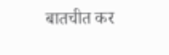बातचीत कर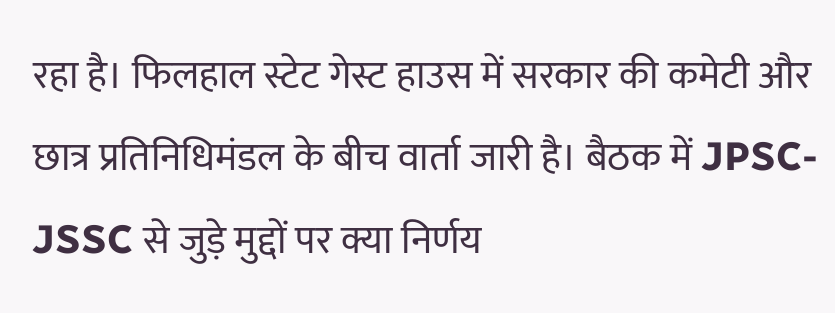रहा है। फिलहाल स्टेट गेस्ट हाउस में सरकार की कमेटी और छात्र प्रतिनिधिमंडल के बीच वार्ता जारी है। बैठक में JPSC-JSSC से जुड़े मुद्दों पर क्या निर्णय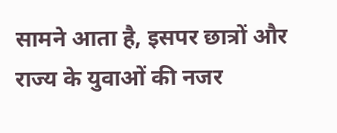सामने आता है, इसपर छात्रों और राज्य के युवाओं की नजर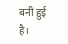बनी हुई है।